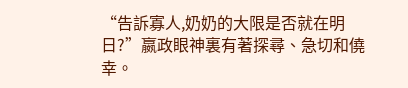“告訴寡人,奶奶的大限是否就在明日?”嬴政眼神裏有著探尋、急切和僥幸。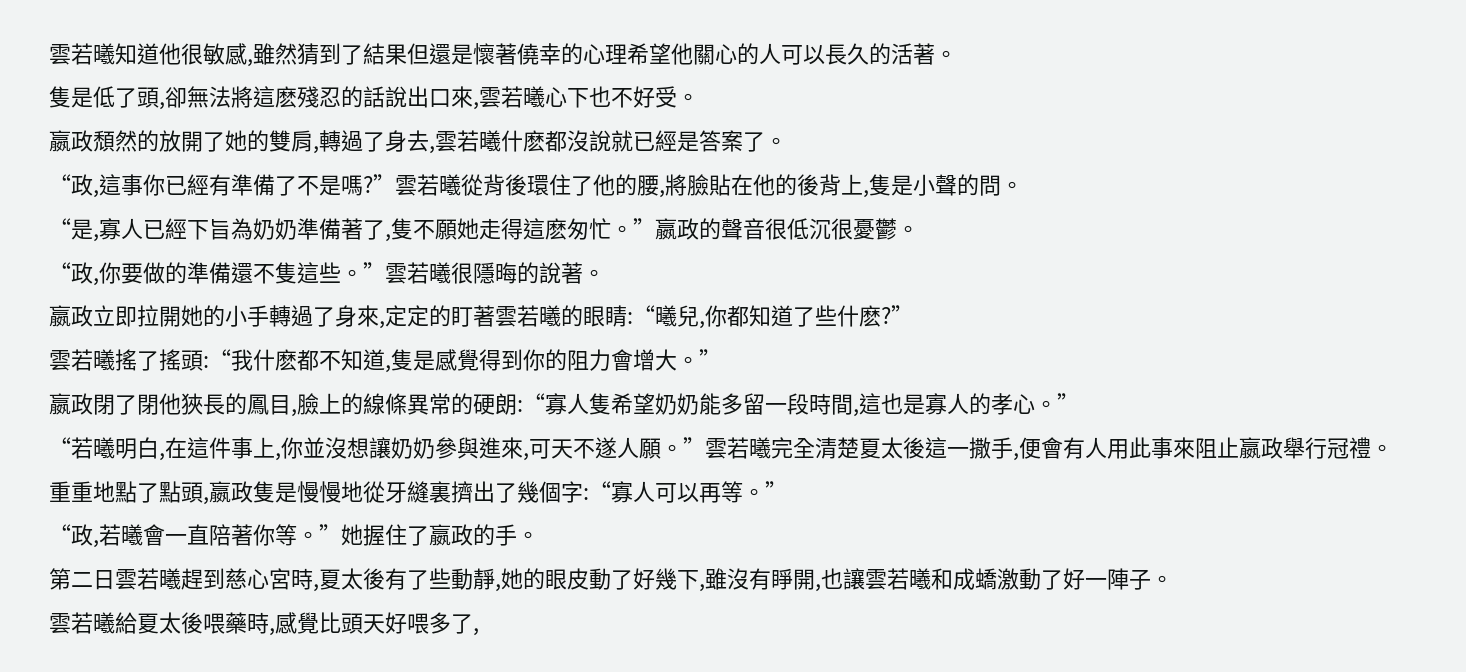雲若曦知道他很敏感,雖然猜到了結果但還是懷著僥幸的心理希望他關心的人可以長久的活著。
隻是低了頭,卻無法將這麽殘忍的話說出口來,雲若曦心下也不好受。
嬴政頹然的放開了她的雙肩,轉過了身去,雲若曦什麽都沒說就已經是答案了。
“政,這事你已經有準備了不是嗎?”雲若曦從背後環住了他的腰,將臉貼在他的後背上,隻是小聲的問。
“是,寡人已經下旨為奶奶準備著了,隻不願她走得這麽匆忙。”嬴政的聲音很低沉很憂鬱。
“政,你要做的準備還不隻這些。”雲若曦很隱晦的說著。
嬴政立即拉開她的小手轉過了身來,定定的盯著雲若曦的眼睛:“曦兒,你都知道了些什麽?”
雲若曦搖了搖頭:“我什麽都不知道,隻是感覺得到你的阻力會增大。”
嬴政閉了閉他狹長的鳳目,臉上的線條異常的硬朗:“寡人隻希望奶奶能多留一段時間,這也是寡人的孝心。”
“若曦明白,在這件事上,你並沒想讓奶奶參與進來,可天不遂人願。”雲若曦完全清楚夏太後這一撒手,便會有人用此事來阻止嬴政舉行冠禮。
重重地點了點頭,嬴政隻是慢慢地從牙縫裏擠出了幾個字:“寡人可以再等。”
“政,若曦會一直陪著你等。”她握住了嬴政的手。
第二日雲若曦趕到慈心宮時,夏太後有了些動靜,她的眼皮動了好幾下,雖沒有睜開,也讓雲若曦和成蟜激動了好一陣子。
雲若曦給夏太後喂藥時,感覺比頭天好喂多了,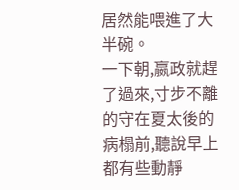居然能喂進了大半碗。
一下朝,嬴政就趕了過來,寸步不離的守在夏太後的病榻前,聽說早上都有些動靜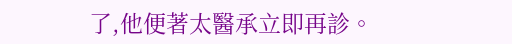了,他便著太醫承立即再診。